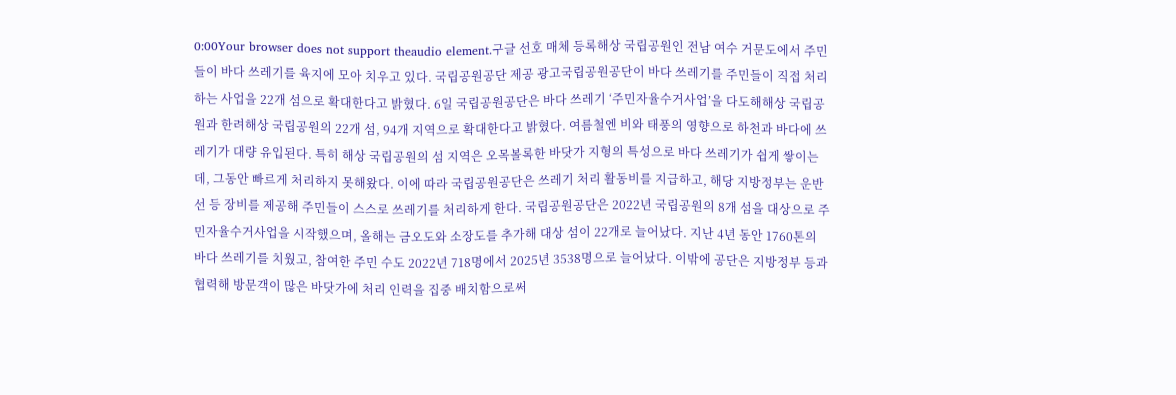0:00Your browser does not support theaudio element.구글 선호 매체 등록해상 국립공원인 전남 여수 거문도에서 주민들이 바다 쓰레기를 육지에 모아 치우고 있다. 국립공원공단 제공 광고국립공원공단이 바다 쓰레기를 주민들이 직접 처리하는 사업을 22개 섬으로 확대한다고 밝혔다. 6일 국립공원공단은 바다 쓰레기 ‘주민자율수거사업’을 다도해해상 국립공원과 한려해상 국립공원의 22개 섬, 94개 지역으로 확대한다고 밝혔다. 여름철엔 비와 태풍의 영향으로 하천과 바다에 쓰레기가 대량 유입된다. 특히 해상 국립공원의 섬 지역은 오목볼록한 바닷가 지형의 특성으로 바다 쓰레기가 쉽게 쌓이는데, 그동안 빠르게 처리하지 못해왔다. 이에 따라 국립공원공단은 쓰레기 처리 활동비를 지급하고, 해당 지방정부는 운반선 등 장비를 제공해 주민들이 스스로 쓰레기를 처리하게 한다. 국립공원공단은 2022년 국립공원의 8개 섬을 대상으로 주민자율수거사업을 시작했으며, 올해는 금오도와 소장도를 추가해 대상 섬이 22개로 늘어났다. 지난 4년 동안 1760톤의 바다 쓰레기를 치웠고, 참여한 주민 수도 2022년 718명에서 2025년 3538명으로 늘어났다. 이밖에 공단은 지방정부 등과 협력해 방문객이 많은 바닷가에 처리 인력을 집중 배치함으로써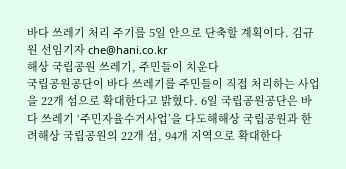바다 쓰레기 처리 주기를 5일 안으로 단축할 계획이다. 김규원 선임기자 che@hani.co.kr
해상 국립공원 쓰레기, 주민들이 치운다
국립공원공단이 바다 쓰레기를 주민들이 직접 처리하는 사업을 22개 섬으로 확대한다고 밝혔다. 6일 국립공원공단은 바다 쓰레기 ‘주민자율수거사업’을 다도해해상 국립공원과 한려해상 국립공원의 22개 섬, 94개 지역으로 확대한다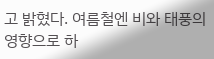고 밝혔다. 여름철엔 비와 태풍의 영향으로 하